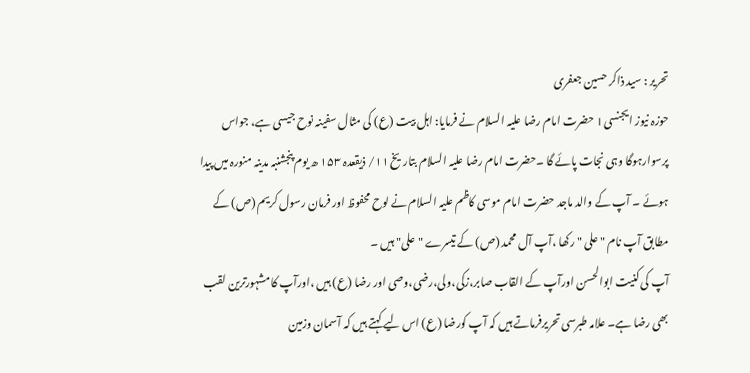تحریر : سید ذاکر حسین جعفری
حوزہ نیوز ایجنسی । حضرت امام رضا علیہ السلام نے فرمایا: اہل بیت (ع) کی مثال سفینہ نوح جیسی ہے، جواس پرسوارہوگا وہی نجات پائے گا ۔حضرت امام رضا علیہ السلام بتاریخ ۱۱/ ذیقعدہ ۱۵۳ ھ یوم پنجشنبہ مدینہ منورہ میں پیدا ہوئے ۔ آپ کے والد ماجد حضرت امام موسی کاظم علیہ السلام نے لوح محفوظ اور فرمان رسول کریم (ص) کے مطابق آپ نام " علی " رکھا ،آپ آل محمد (ص) کے تیسرے "علی" ہیں ۔
آپ کی کنیت ابوالحسن اورآپ کے القاب صابر،زکی،ولی،رضی،وصی اور رضا (ع) ہیں ،اورآپ کا مشہورترین لقب بھی رضا ہے۔ علامہ طبرسی تحریرفرماتے ہیں کہ آپ کورضا (ع) اس لیے کہتے ہیں کہ آسمان وزمین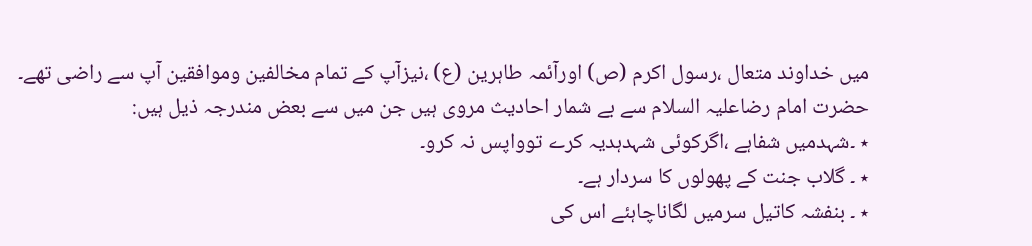میں خداوند متعال ،رسول اکرم (ص) اورآئمہ طاہرین (ع) ،نیزآپ کے تمام مخالفین وموافقین آپ سے راضی تھے۔
حضرت امام رضاعلیہ السلام سے بے شمار احادیث مروی ہیں جن میں سے بعض مندرجہ ذیل ہیں:
٭ ۔شہدمیں شفاہے ،اگرکوئی شہدہدیہ کرے توواپس نہ کرو۔
٭ ۔ گلاب جنت کے پھولوں کا سردار ہے۔
٭ ۔ بنفشہ کاتیل سرمیں لگاناچاہئے اس کی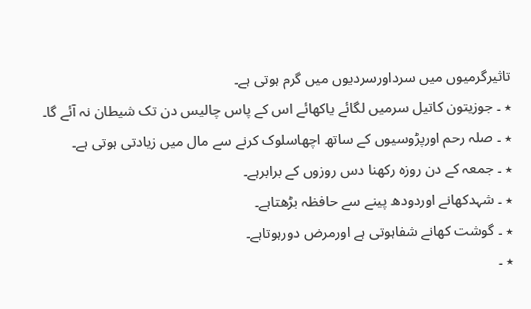تاثیرگرمیوں میں سرداورسردیوں میں گرم ہوتی ہے۔
٭ ۔ جوزیتون کاتیل سرمیں لگائے یاکھائے اس کے پاس چالیس دن تک شیطان نہ آئے گا۔
٭ ۔ صلہ رحم اورپڑوسیوں کے ساتھ اچھاسلوک کرنے سے مال میں زیادتی ہوتی ہے۔
٭ ۔ جمعہ کے دن روزہ رکھنا دس روزوں کے برابرہے۔
٭ ۔ شہدکھانے اوردودھ پینے سے حافظہ بڑھتاہے۔
٭ ۔ گوشت کھانے شفاہوتی ہے اورمرض دورہوتاہے۔
٭ ۔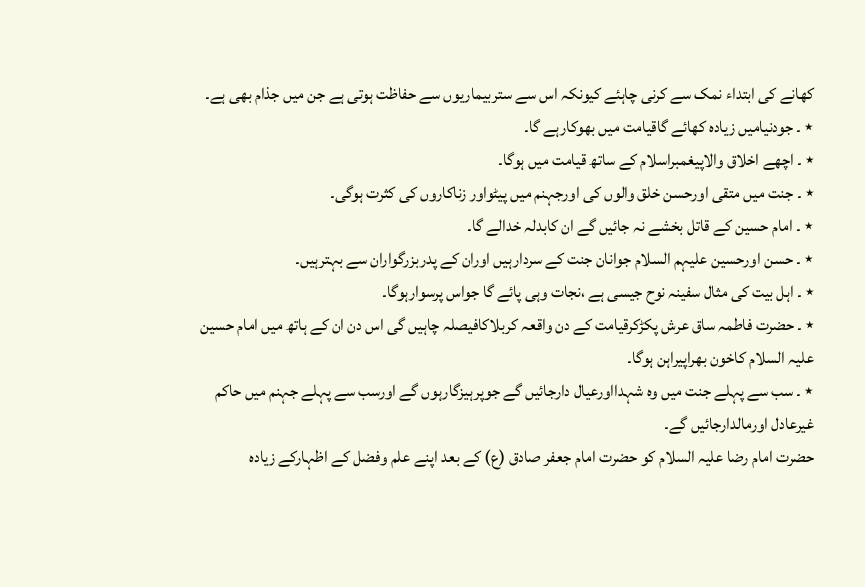کھانے کی ابتداء نمک سے کرنی چاہئے کیونکہ اس سے ستربیماریوں سے حفاظت ہوتی ہے جن میں جذام بھی ہے۔
٭ ۔ جودنیامیں زیادہ کھائے گاقیامت میں بھوکارہے گا۔
٭ ۔ اچھے اخلاق والاپیغمبراسلام کے ساتھ قیامت میں ہوگا۔
٭ ۔ جنت میں متقی اورحسن خلق والوں کی اورجہنم میں پیٹواور زناکاروں کی کثرت ہوگی۔
٭ ۔ امام حسین کے قاتل بخشے نہ جائیں گے ان کابدلہ خدالے گا۔
٭ ۔ حسن اورحسین علیہم السلام جوانان جنت کے سردارہیں اوران کے پدربزرگواران سے بہترہیں۔
٭ ۔ اہل بیت کی مثال سفینہ نوح جیسی ہے ،نجات وہی پائے گا جواس پرسوارہوگا۔
٭ ۔ حضرت فاطمہ ساق عرش پکڑکرقیامت کے دن واقعہ کربلاکافیصلہ چاہیں گی اس دن ان کے ہاتھ میں امام حسین علیہ السلام کاخون بھراپیراہن ہوگا۔
٭ ۔ سب سے پہلے جنت میں وہ شہدااورعیال دارجائیں گے جوپرہیزگارہوں گے اورسب سے پہلے جہنم میں حاکم غیرعادل اورمالدارجائیں گے۔
حضرت امام رضا علیہ السلام کو حضرت امام جعفر صادق (ع) کے بعد اپنے علم وفضل کے اظہارکے زیادہ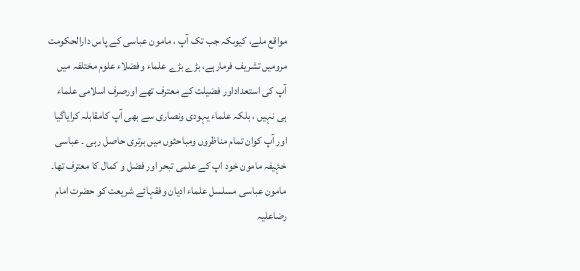مواقع ملے، کیوںکہ جب تک آپ ، مامون عباسی کے پاس دارالحکومت مرومیں تشریف فرمارہے، بڑے بڑے علماء وفضلاء علوم مختلفہ میں آپ کی استعداداور فضیلت کے معترف تھے اورصرف اسلامی علماء ہی نہیں ، بلکہ علماء یہودی ونصاری سے بھی آپ کامقابلہ کرایاگیا اور آپ کوان تمام مناظروں ومباحثوں میں برتری حاصل رہی ۔ عباسی خۂیفہ مامون خود اپ کے علمی تبحر اور فضل و کمال کا معترف تھا۔
مامون عباسی مسلسل علماء ادیان وفقہائے شریعت کو حضرت امام رضاعلیہ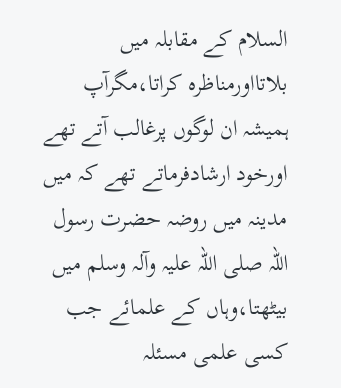السلام کے مقابلہ میں بلاتااورمناظرہ کراتا،مگرآپ ہمیشہ ان لوگوں پرغالب آتے تھے اورخود ارشادفرماتے تھے کہ میں مدینہ میں روضہ حضرت رسول اللہ صلی اللہ علیہ وآلہ وسلم میں بیٹھتا،وہاں کے علمائے جب کسی علمی مسئلہ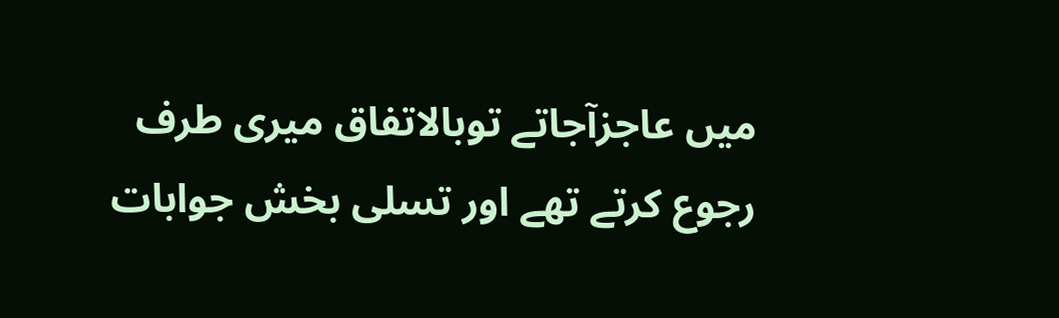میں عاجزآجاتے توبالاتفاق میری طرف رجوع کرتے تھے اور تسلی بخش جوابات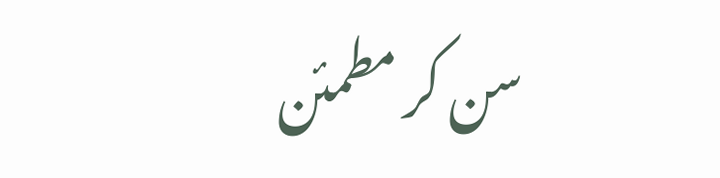سن کر مطمئن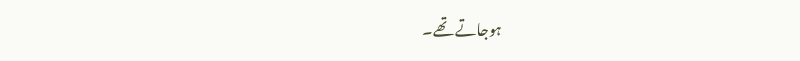ہوجاتے تھے۔